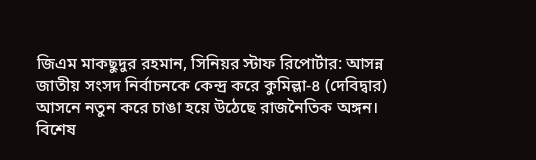জিএম মাকছুদুর রহমান, সিনিয়র স্টাফ রিপোর্টার: আসন্ন জাতীয় সংসদ নির্বাচনকে কেন্দ্র করে কুমিল্লা-৪ (দেবিদ্বার) আসনে নতুন করে চাঙা হয়ে উঠেছে রাজনৈতিক অঙ্গন। বিশেষ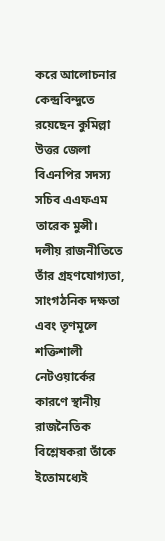করে আলোচনার কেন্দ্রবিন্দুতে রয়েছেন কুমিল্লা উত্তর জেলা বিএনপির সদস্য সচিব এএফএম তারেক মুন্সী। দলীয় রাজনীতিতে তাঁর গ্রহণযোগ্যতা, সাংগঠনিক দক্ষতা এবং তৃণমূলে শক্তিশালী নেটওয়ার্কের কারণে স্থানীয় রাজনৈতিক বিশ্লেষকরা তাঁকে ইতোমধ্যেই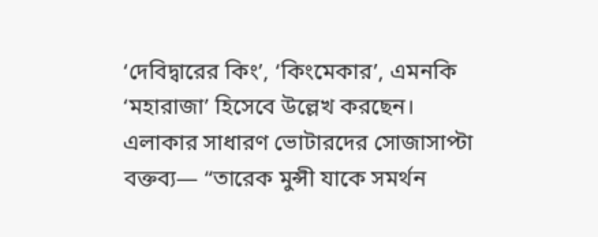‘দেবিদ্বারের কিং’, ‘কিংমেকার’, এমনকি ‘মহারাজা’ হিসেবে উল্লেখ করছেন। এলাকার সাধারণ ভোটারদের সোজাসাপ্টা বক্তব্য— “তারেক মুন্সী যাকে সমর্থন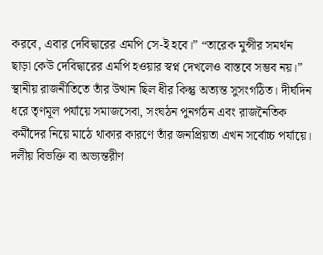করবে, এবার দেবিদ্বারের এমপি সে-ই হবে।” “তারেক মুন্সীর সমর্থন ছাড়া কেউ দেবিদ্বারের এমপি হওয়ার স্বপ্ন দেখলেও বাস্তবে সম্ভব নয়।” স্থানীয় রাজনীতিতে তাঁর উত্থান ছিল ধীর কিন্তু অত্যন্ত সুসংগঠিত। দীর্ঘদিন ধরে তৃণমূল পর্যায়ে সমাজসেবা, সংঘঠন পুনর্গঠন এবং রাজনৈতিক কর্মীদের নিয়ে মাঠে থাকার কারণে তাঁর জনপ্রিয়তা এখন সর্বোচ্চ পর্যায়ে। দলীয় বিভক্তি বা অভ্যন্তরীণ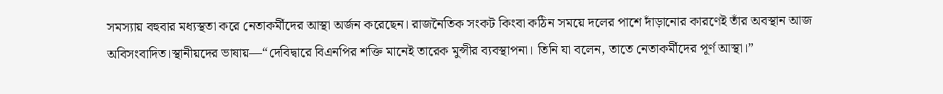সমস্যায় বহুবার মধ্যস্থতা করে নেতাকর্মীদের আস্থা অর্জন করেছেন। রাজনৈতিক সংকট কিংবা কঠিন সময়ে দলের পাশে দাঁড়ানোর কারণেই তাঁর অবস্থান আজ অবিসংবাদিত।স্থানীয়দের ভাষায়—“দেবিদ্বারে বিএনপির শক্তি মানেই তারেক মুন্সীর ব্যবস্থাপনা। তিনি যা বলেন, তাতে নেতাকর্মীদের পূর্ণ আস্থা।”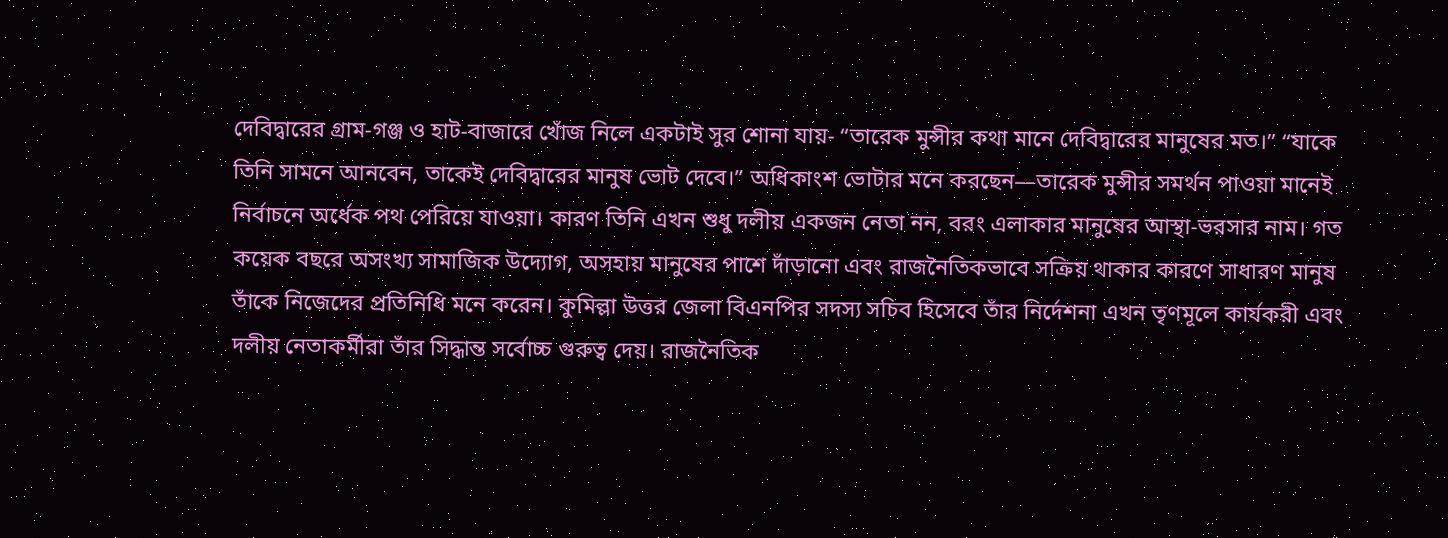দেবিদ্বারের গ্রাম-গঞ্জ ও হাট-বাজারে খোঁজ নিলে একটাই সুর শোনা যায়- “তারেক মুন্সীর কথা মানে দেবিদ্বারের মানুষের মত।” “যাকে তিনি সামনে আনবেন, তাকেই দেবিদ্বারের মানুষ ভোট দেবে।” অধিকাংশ ভোটার মনে করছেন—তারেক মুন্সীর সমর্থন পাওয়া মানেই নির্বাচনে অর্ধেক পথ পেরিয়ে যাওয়া। কারণ তিনি এখন শুধু দলীয় একজন নেতা নন, বরং এলাকার মানুষের আস্থা-ভরসার নাম। গত কয়েক বছরে অসংখ্য সামাজিক উদ্যোগ, অসহায় মানুষের পাশে দাঁড়ানো এবং রাজনৈতিকভাবে সক্রিয় থাকার কারণে সাধারণ মানুষ তাঁকে নিজেদের প্রতিনিধি মনে করেন। কুমিল্লা উত্তর জেলা বিএনপির সদস্য সচিব হিসেবে তাঁর নির্দেশনা এখন তৃণমূলে কার্যকরী এবং দলীয় নেতাকর্মীরা তাঁর সিদ্ধান্ত সর্বোচ্চ গুরুত্ব দেয়। রাজনৈতিক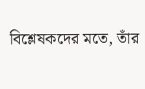বিশ্লেষকদের মতে, তাঁর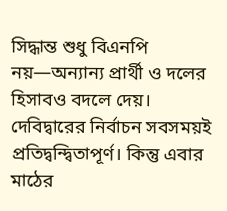সিদ্ধান্ত শুধু বিএনপি নয়—অন্যান্য প্রার্থী ও দলের হিসাবও বদলে দেয়। দেবিদ্বারের নির্বাচন সবসময়ই প্রতিদ্বন্দ্বিতাপূর্ণ। কিন্তু এবার মাঠের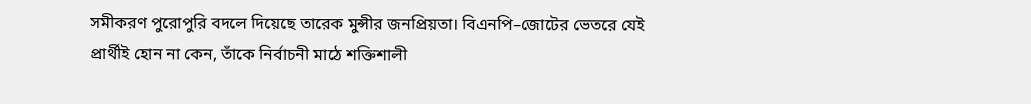সমীকরণ পুরোপুরি বদলে দিয়েছে তারেক মুন্সীর জনপ্রিয়তা। বিএনপি–জোটের ভেতরে যেই প্রার্থীই হোন না কেন, তাঁকে নির্বাচনী মাঠে শক্তিশালী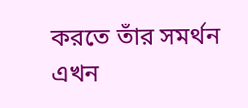করতে তাঁর সমর্থন এখন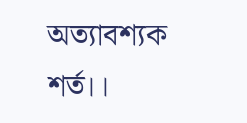অত্যাবশ্যক শর্ত।।